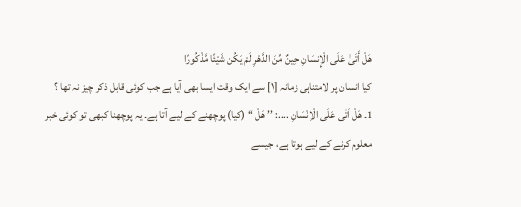هَلْ أَتَىٰ عَلَى الْإِنسَانِ حِينٌ مِّنَ الدَّهْرِ لَمْ يَكُن شَيْئًا مَّذْكُورًا
کیا انسان پر لامتناہی زمانہ [١] سے ایک وقت ایسا بھی آیا ہے جب کوئی قابل ذکر چیز نہ تھا ؟
1۔ هَلْ اَتٰى عَلَى الْاِنْسَانِ ....: ’’ هَلْ ‘‘ (کیا) پوچھنے کے لیے آتا ہے۔ یہ پوچھنا کبھی تو کوئی خبر معلوم کرنے کے لیے ہوتا ہے، جیسے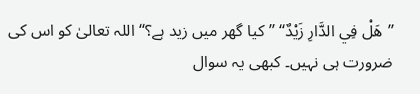’’هَلْ فِي الدَّارِ زَيْدٌ‘‘ ’’کیا گھر میں زید ہے؟‘‘ اللہ تعالیٰ کو اس کی ضرورت ہی نہیں۔ کبھی یہ سوال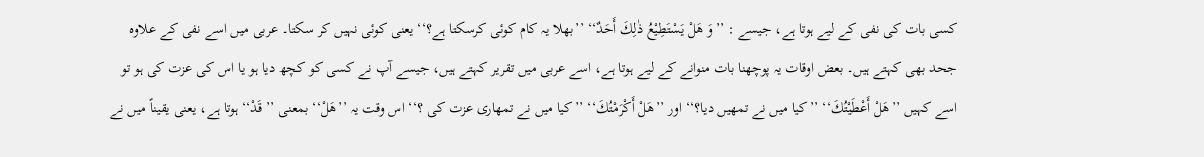کسی بات کی نفی کے لیے ہوتا ہے، جیسے : ’’وَ هَلْ يَسْتَطِيْعُ ذٰلِكَ أَحَدٌ‘‘ ’’بھلا یہ کام کوئی کرسکتا ہے؟‘‘ یعنی کوئی نہیں کر سکتا۔ عربی میں اسے نفی کے علاوہ جحد بھی کہتے ہیں۔ بعض اوقات یہ پوچھنا بات منوانے کے لیے ہوتا ہے، اسے عربی میں تقریر کہتے ہیں، جیسے آپ نے کسی کو کچھ دیا ہو یا اس کی عزت کی ہو تو اسے کہیں ’’هَلْ أَعْطَيْتُكَ‘‘ ’’کیا میں نے تمھیں دیا؟‘‘ اور ’’هَلْ أَكْرَمْتُكَ‘‘ ’’کیا میں نے تمھاری عزت کی ؟‘‘ اس وقت یہ ’’هَلْ‘‘ بمعنی ’’ قَدْ‘‘ ہوتا ہے، یعنی یقیناً میں نے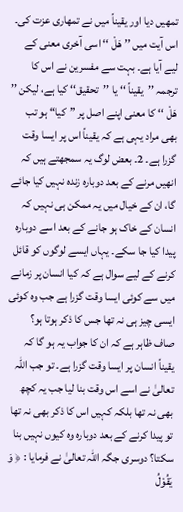تمھیں دیا اور یقیناً میں نے تمھاری عزت کی۔ اس آیت میں ’’ هَلْ ‘‘ اسی آخری معنی کے لیے آیا ہے۔ بہت سے مفسرین نے اس کا ترجمہ ’’یقیناً ‘‘ یا ’’تحقیق‘‘ کیا ہے، لیکن ’’ هَلْ ‘‘ کا معنی اپنے اصل پر ”کیا“ ہو تب بھی مراد یہی ہے کہ یقیناً اس پر ایسا وقت گزرا ہے۔ 2۔ بعض لوگ یہ سمجھتے ہیں کہ انھیں مرنے کے بعد دوبارہ زندہ نہیں کیا جائے گا، ان کے خیال میں یہ ممکن ہی نہیں کہ انسان کے خاک ہو جانے کے بعد اسے دوبارہ پیدا کیا جا سکے۔ یہاں ایسے لوگوں کو قائل کرنے کے لیے سوال ہے کہ کیا انسان پر زمانے میں سے کوئی ایسا وقت گزرا ہے جب وہ کوئی ایسی چیز ہی نہ تھا جس کا ذکر ہوتا ہو؟ صاف ظاہر ہے کہ ان کا جواب یہ ہو گا کہ یقیناً انسان پر ایسا وقت گزرا ہے۔ تو جب اللہ تعالیٰ نے اسے اس وقت بنا لیا جب یہ کچھ بھی نہ تھا بلکہ کہیں اس کا ذکر بھی نہ تھا تو پیدا کرنے کے بعد دوبارہ وہ کیوں نہیں بنا سکتا؟ دوسری جگہ اللہ تعالیٰ نے فرمایا : ﴿ وَ يَقُوْلُ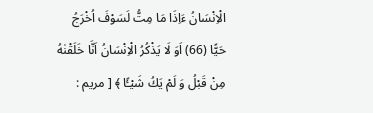الْاِنْسَانُ ءَاِذَا مَا مِتُّ لَسَوْفَ اُخْرَجُ حَيًّا (66) اَوَ لَا يَذْكُرُ الْاِنْسَانُ اَنَّا خَلَقْنٰهُ مِنْ قَبْلُ وَ لَمْ يَكُ شَيْـًٔا ﴾ [ مریم :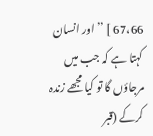67،66 ] ’’اور انسان کہتا ہے کہ جب میں مرجاؤں گا تو کیا مجھے زندہ کرکے (قبر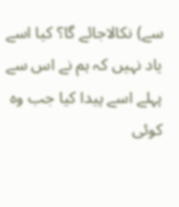سے) نکالاجائے گا؟ کیا اسے یاد نہیں کہ ہم نے اس سے پہلے اسے پیدا کیا جب وہ کوئی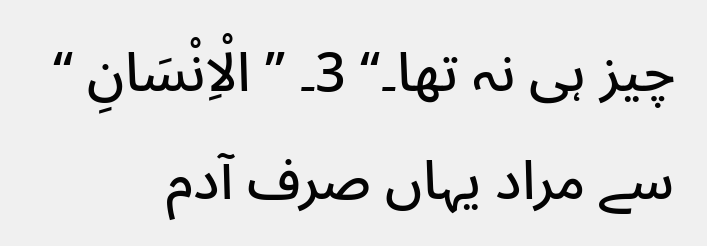چیز ہی نہ تھا۔‘‘ 3۔ ’’ الْاِنْسَانِ ‘‘ سے مراد یہاں صرف آدم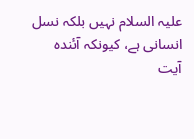علیہ السلام نہیں بلکہ نسل انسانی ہے، کیونکہ آئندہ آیت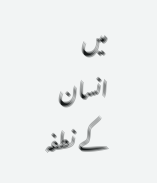میں انسان کے نطفہ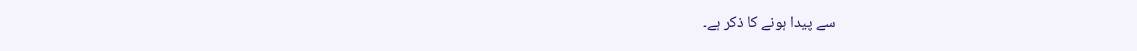سے پیدا ہونے کا ذکر ہے۔